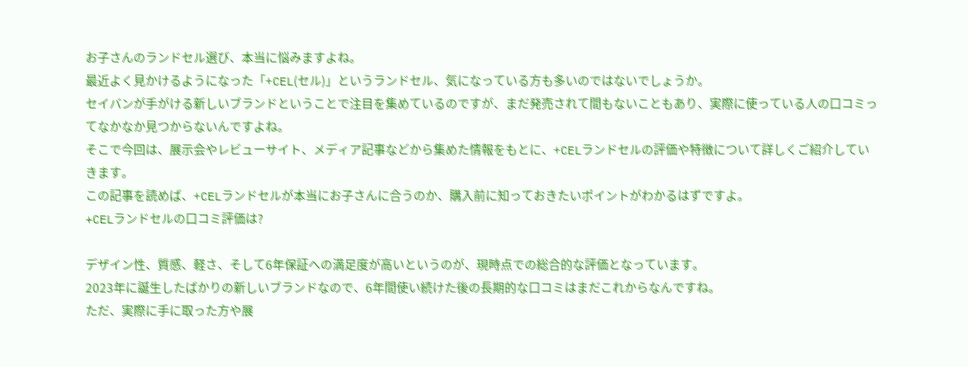お子さんのランドセル選び、本当に悩みますよね。
最近よく見かけるようになった「+CEL(セル)」というランドセル、気になっている方も多いのではないでしょうか。
セイバンが手がける新しいブランドということで注目を集めているのですが、まだ発売されて間もないこともあり、実際に使っている人の口コミってなかなか見つからないんですよね。
そこで今回は、展示会やレビューサイト、メディア記事などから集めた情報をもとに、+CELランドセルの評価や特徴について詳しくご紹介していきます。
この記事を読めば、+CELランドセルが本当にお子さんに合うのか、購入前に知っておきたいポイントがわかるはずですよ。
+CELランドセルの口コミ評価は?

デザイン性、質感、軽さ、そして6年保証への満足度が高いというのが、現時点での総合的な評価となっています。
2023年に誕生したばかりの新しいブランドなので、6年間使い続けた後の長期的な口コミはまだこれからなんですね。
ただ、実際に手に取った方や展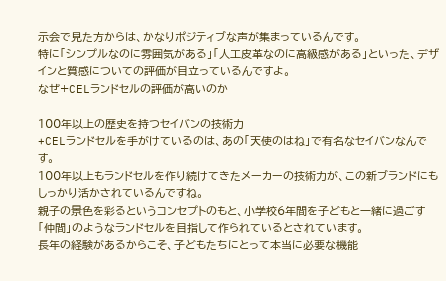示会で見た方からは、かなりポジティブな声が集まっているんです。
特に「シンプルなのに雰囲気がある」「人工皮革なのに高級感がある」といった、デザインと質感についての評価が目立っているんですよ。
なぜ+CELランドセルの評価が高いのか

100年以上の歴史を持つセイバンの技術力
+CELランドセルを手がけているのは、あの「天使のはね」で有名なセイバンなんです。
100年以上もランドセルを作り続けてきたメーカーの技術力が、この新ブランドにもしっかり活かされているんですね。
親子の景色を彩るというコンセプトのもと、小学校6年間を子どもと一緒に過ごす「仲間」のようなランドセルを目指して作られているとされています。
長年の経験があるからこそ、子どもたちにとって本当に必要な機能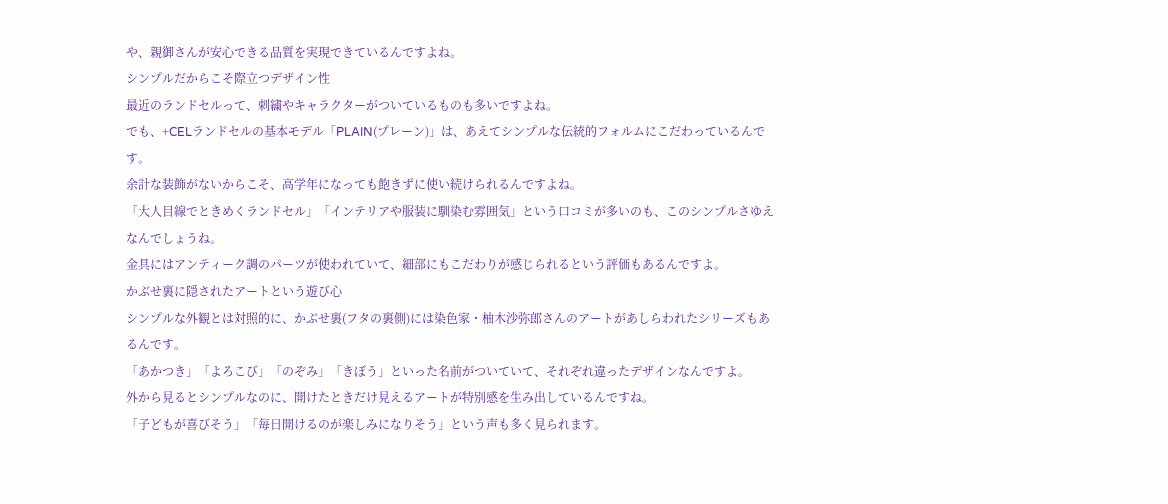や、親御さんが安心できる品質を実現できているんですよね。
シンプルだからこそ際立つデザイン性
最近のランドセルって、刺繍やキャラクターがついているものも多いですよね。
でも、+CELランドセルの基本モデル「PLAIN(プレーン)」は、あえてシンプルな伝統的フォルムにこだわっているんです。
余計な装飾がないからこそ、高学年になっても飽きずに使い続けられるんですよね。
「大人目線でときめくランドセル」「インテリアや服装に馴染む雰囲気」という口コミが多いのも、このシンプルさゆえなんでしょうね。
金具にはアンティーク調のパーツが使われていて、細部にもこだわりが感じられるという評価もあるんですよ。
かぶせ裏に隠されたアートという遊び心
シンプルな外観とは対照的に、かぶせ裏(フタの裏側)には染色家・柚木沙弥郎さんのアートがあしらわれたシリーズもあるんです。
「あかつき」「よろこび」「のぞみ」「きぼう」といった名前がついていて、それぞれ違ったデザインなんですよ。
外から見るとシンプルなのに、開けたときだけ見えるアートが特別感を生み出しているんですね。
「子どもが喜びそう」「毎日開けるのが楽しみになりそう」という声も多く見られます。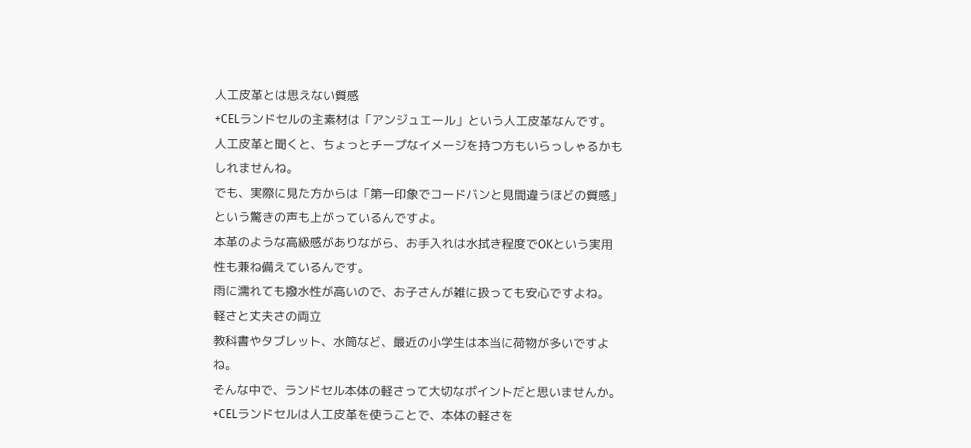人工皮革とは思えない質感
+CELランドセルの主素材は「アンジュエール」という人工皮革なんです。
人工皮革と聞くと、ちょっとチープなイメージを持つ方もいらっしゃるかもしれませんね。
でも、実際に見た方からは「第一印象でコードバンと見間違うほどの質感」という驚きの声も上がっているんですよ。
本革のような高級感がありながら、お手入れは水拭き程度でOKという実用性も兼ね備えているんです。
雨に濡れても撥水性が高いので、お子さんが雑に扱っても安心ですよね。
軽さと丈夫さの両立
教科書やタブレット、水筒など、最近の小学生は本当に荷物が多いですよね。
そんな中で、ランドセル本体の軽さって大切なポイントだと思いませんか。
+CELランドセルは人工皮革を使うことで、本体の軽さを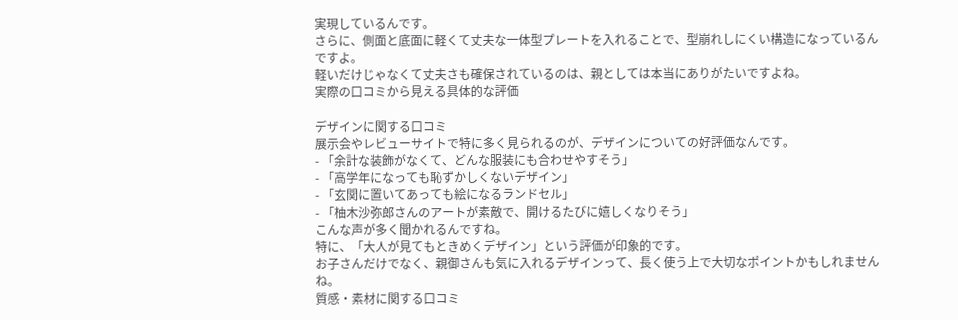実現しているんです。
さらに、側面と底面に軽くて丈夫な一体型プレートを入れることで、型崩れしにくい構造になっているんですよ。
軽いだけじゃなくて丈夫さも確保されているのは、親としては本当にありがたいですよね。
実際の口コミから見える具体的な評価

デザインに関する口コミ
展示会やレビューサイトで特に多く見られるのが、デザインについての好評価なんです。
- 「余計な装飾がなくて、どんな服装にも合わせやすそう」
- 「高学年になっても恥ずかしくないデザイン」
- 「玄関に置いてあっても絵になるランドセル」
- 「柚木沙弥郎さんのアートが素敵で、開けるたびに嬉しくなりそう」
こんな声が多く聞かれるんですね。
特に、「大人が見てもときめくデザイン」という評価が印象的です。
お子さんだけでなく、親御さんも気に入れるデザインって、長く使う上で大切なポイントかもしれませんね。
質感・素材に関する口コミ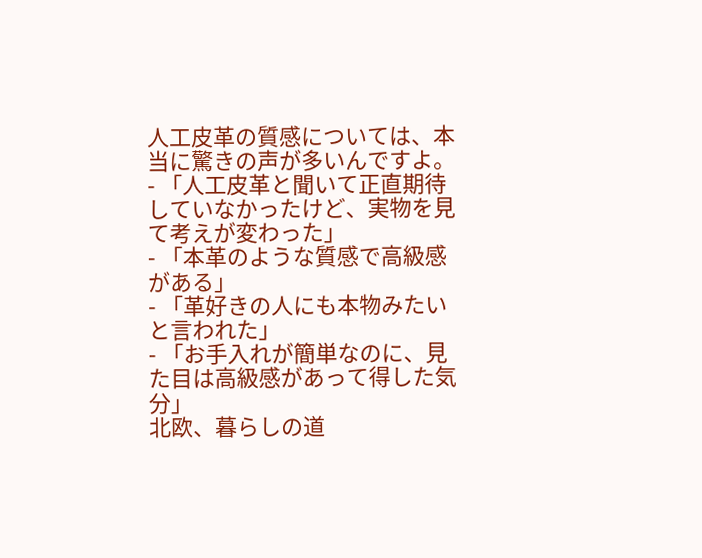人工皮革の質感については、本当に驚きの声が多いんですよ。
- 「人工皮革と聞いて正直期待していなかったけど、実物を見て考えが変わった」
- 「本革のような質感で高級感がある」
- 「革好きの人にも本物みたいと言われた」
- 「お手入れが簡単なのに、見た目は高級感があって得した気分」
北欧、暮らしの道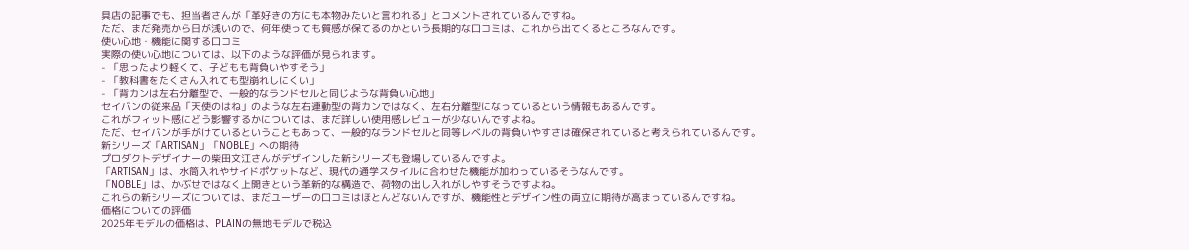具店の記事でも、担当者さんが「革好きの方にも本物みたいと言われる」とコメントされているんですね。
ただ、まだ発売から日が浅いので、何年使っても質感が保てるのかという長期的な口コミは、これから出てくるところなんです。
使い心地・機能に関する口コミ
実際の使い心地については、以下のような評価が見られます。
- 「思ったより軽くて、子どもも背負いやすそう」
- 「教科書をたくさん入れても型崩れしにくい」
- 「背カンは左右分離型で、一般的なランドセルと同じような背負い心地」
セイバンの従来品「天使のはね」のような左右連動型の背カンではなく、左右分離型になっているという情報もあるんです。
これがフィット感にどう影響するかについては、まだ詳しい使用感レビューが少ないんですよね。
ただ、セイバンが手がけているということもあって、一般的なランドセルと同等レベルの背負いやすさは確保されていると考えられているんです。
新シリーズ「ARTISAN」「NOBLE」への期待
プロダクトデザイナーの柴田文江さんがデザインした新シリーズも登場しているんですよ。
「ARTISAN」は、水筒入れやサイドポケットなど、現代の通学スタイルに合わせた機能が加わっているそうなんです。
「NOBLE」は、かぶせではなく上開きという革新的な構造で、荷物の出し入れがしやすそうですよね。
これらの新シリーズについては、まだユーザーの口コミはほとんどないんですが、機能性とデザイン性の両立に期待が高まっているんですね。
価格についての評価
2025年モデルの価格は、PLAINの無地モデルで税込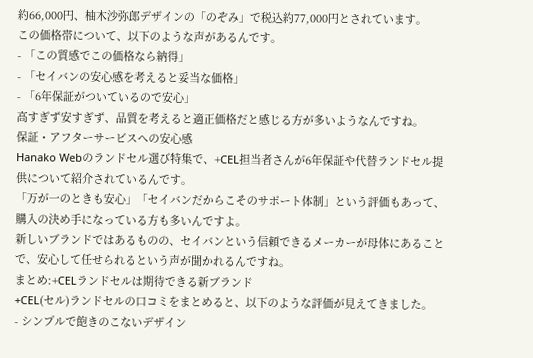約66,000円、柚木沙弥郎デザインの「のぞみ」で税込約77,000円とされています。
この価格帯について、以下のような声があるんです。
- 「この質感でこの価格なら納得」
- 「セイバンの安心感を考えると妥当な価格」
- 「6年保証がついているので安心」
高すぎず安すぎず、品質を考えると適正価格だと感じる方が多いようなんですね。
保証・アフターサービスへの安心感
Hanako Webのランドセル選び特集で、+CEL担当者さんが6年保証や代替ランドセル提供について紹介されているんです。
「万が一のときも安心」「セイバンだからこそのサポート体制」という評価もあって、購入の決め手になっている方も多いんですよ。
新しいブランドではあるものの、セイバンという信頼できるメーカーが母体にあることで、安心して任せられるという声が聞かれるんですね。
まとめ:+CELランドセルは期待できる新ブランド
+CEL(セル)ランドセルの口コミをまとめると、以下のような評価が見えてきました。
- シンプルで飽きのこないデザイン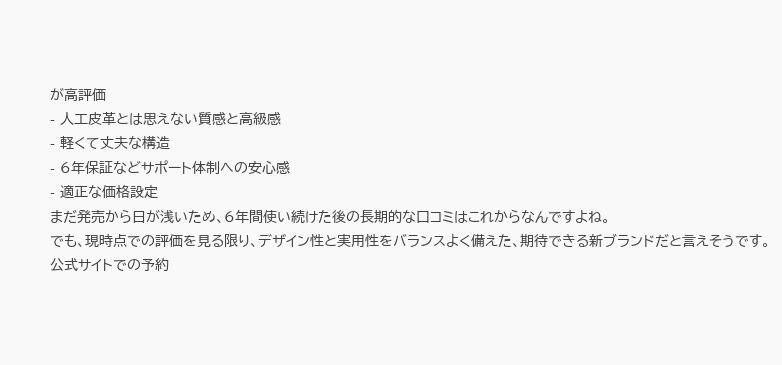が高評価
- 人工皮革とは思えない質感と高級感
- 軽くて丈夫な構造
- 6年保証などサポート体制への安心感
- 適正な価格設定
まだ発売から日が浅いため、6年間使い続けた後の長期的な口コミはこれからなんですよね。
でも、現時点での評価を見る限り、デザイン性と実用性をバランスよく備えた、期待できる新ブランドだと言えそうです。
公式サイトでの予約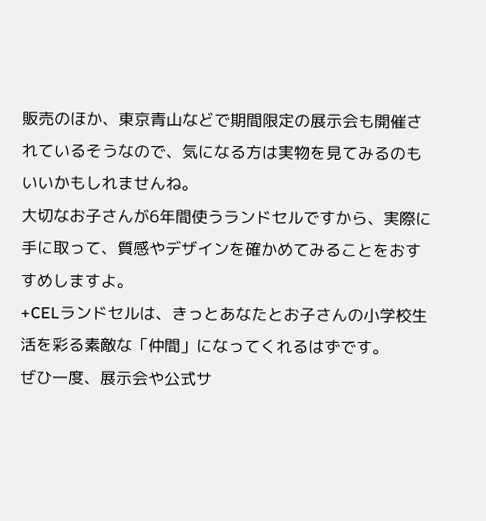販売のほか、東京青山などで期間限定の展示会も開催されているそうなので、気になる方は実物を見てみるのもいいかもしれませんね。
大切なお子さんが6年間使うランドセルですから、実際に手に取って、質感やデザインを確かめてみることをおすすめしますよ。
+CELランドセルは、きっとあなたとお子さんの小学校生活を彩る素敵な「仲間」になってくれるはずです。
ぜひ一度、展示会や公式サ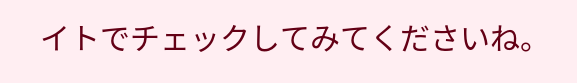イトでチェックしてみてくださいね。